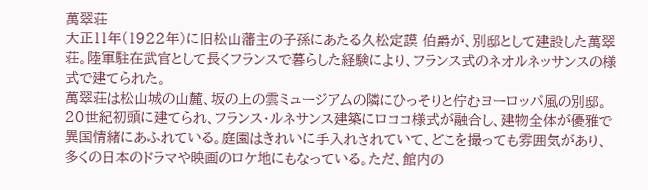萬翠荘
大正11年(1922年)に旧松山藩主の子孫にあたる久松定謨 伯爵が、別邸として建設した萬翠荘。陸軍駐在武官として長くフランスで暮らした経験により、フランス式のネオルネッサンスの様式で建てられた。
萬翠荘は松山城の山麓、坂の上の雲ミュージアムの隣にひっそりと佇むヨーロッパ風の別邸。20世紀初頭に建てられ、フランス・ルネサンス建築にロココ様式が融合し、建物全体が優雅で異国情緒にあふれている。庭園はきれいに手入れされていて、どこを撮っても雰囲気があり、多くの日本のドラマや映画のロケ地にもなっている。ただ、館内の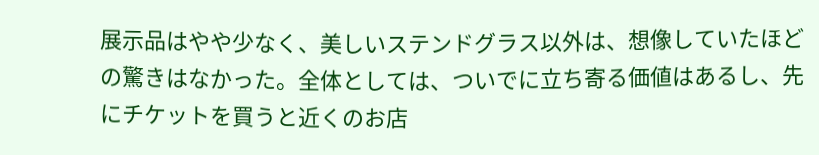展示品はやや少なく、美しいステンドグラス以外は、想像していたほどの驚きはなかった。全体としては、ついでに立ち寄る価値はあるし、先にチケットを買うと近くのお店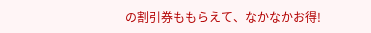の割引券ももらえて、なかなかお得!